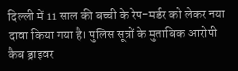दिल्ली में 11 साल की बच्ची के रेप-मर्डर को लेकर नया दावा किया गया है। पुलिस सूत्रों के मुताबिक आरोपी कैब ड्राइवर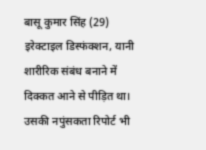बासू कुमार सिंह (29) इरेक्टाइल डिस्फंक्शन, यानी शारीरिक संबंध बनाने में दिक्कत आने से पीड़ित था। उसकी नपुंसकता रिपोर्ट भी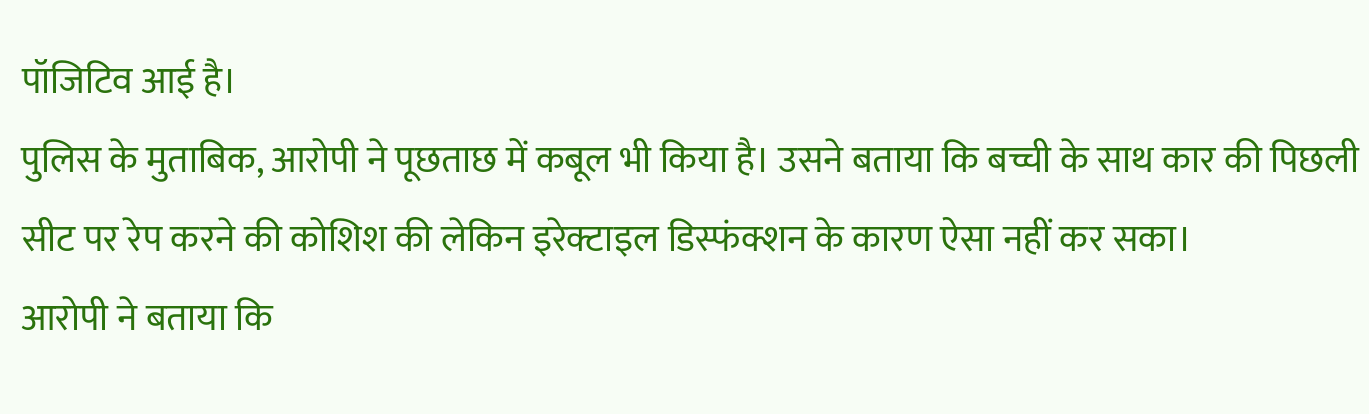पॉजिटिव आई है।
पुलिस के मुताबिक, आरोपी ने पूछताछ में कबूल भी किया है। उसने बताया कि बच्ची के साथ कार की पिछली सीट पर रेप करने की कोशिश की लेकिन इरेक्टाइल डिस्फंक्शन के कारण ऐसा नहीं कर सका।
आरोपी ने बताया कि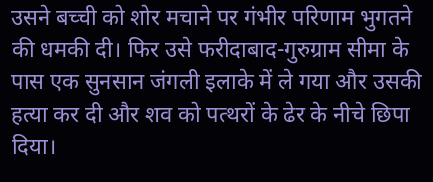उसने बच्ची को शोर मचाने पर गंभीर परिणाम भुगतने की धमकी दी। फिर उसे फरीदाबाद-गुरुग्राम सीमा के पास एक सुनसान जंगली इलाके में ले गया और उसकी हत्या कर दी और शव को पत्थरों के ढेर के नीचे छिपा दिया।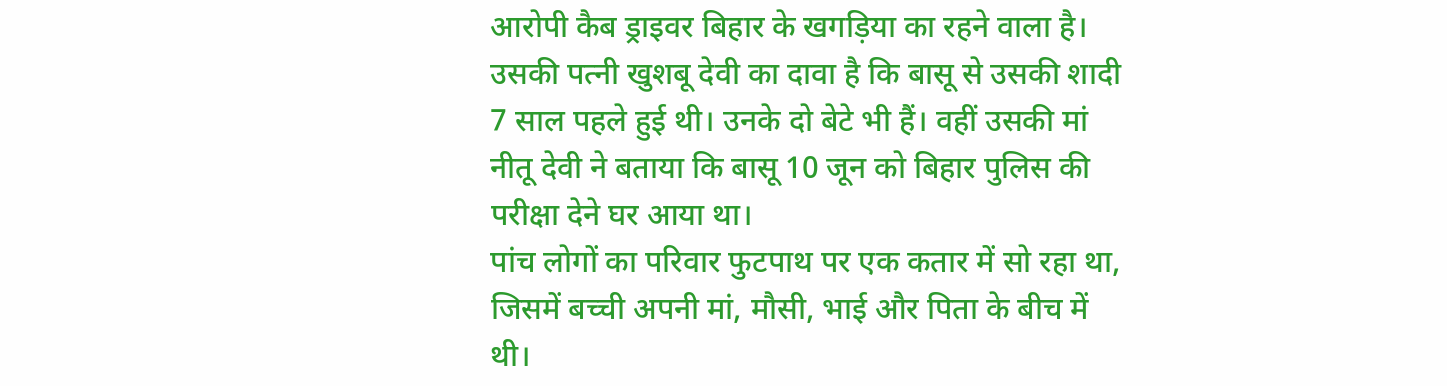आरोपी कैब ड्राइवर बिहार के खगड़िया का रहने वाला है। उसकी पत्नी खुशबू देवी का दावा है कि बासू से उसकी शादी 7 साल पहले हुई थी। उनके दो बेटे भी हैं। वहीं उसकी मां नीतू देवी ने बताया कि बासू 10 जून को बिहार पुलिस की परीक्षा देने घर आया था।
पांच लोगों का परिवार फुटपाथ पर एक कतार में सो रहा था, जिसमें बच्ची अपनी मां, मौसी, भाई और पिता के बीच में थी।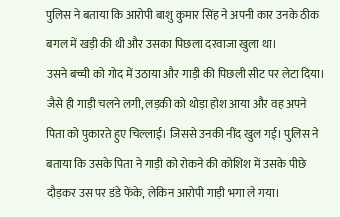पुलिस ने बताया कि आरोपी बाशु कुमार सिंह ने अपनी कार उनके ठीक बगल में खड़ी की थी और उसका पिछला दरवाजा खुला था।
उसने बच्ची को गोद में उठाया और गाड़ी की पिछली सीट पर लेटा दिया। जैसे ही गाड़ी चलने लगी, लड़की को थोड़ा होश आया और वह अपने पिता को पुकारते हुए चिल्लाई। जिससे उनकी नींद खुल गई। पुलिस ने बताया कि उसके पिता ने गाड़ी को रोकने की कोशिश में उसके पीछे दौड़कर उस पर डंडे फेंके, लेकिन आरोपी गाड़ी भगा ले गया।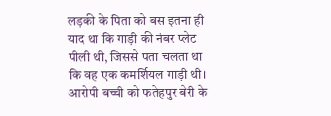लड़की के पिता को बस इतना ही याद था कि गाड़ी की नंबर प्लेट पीली थी, जिससे पता चलता था कि वह एक कमर्शियल गाड़ी थी। आरोपी बच्ची को फतेहपुर बेरी के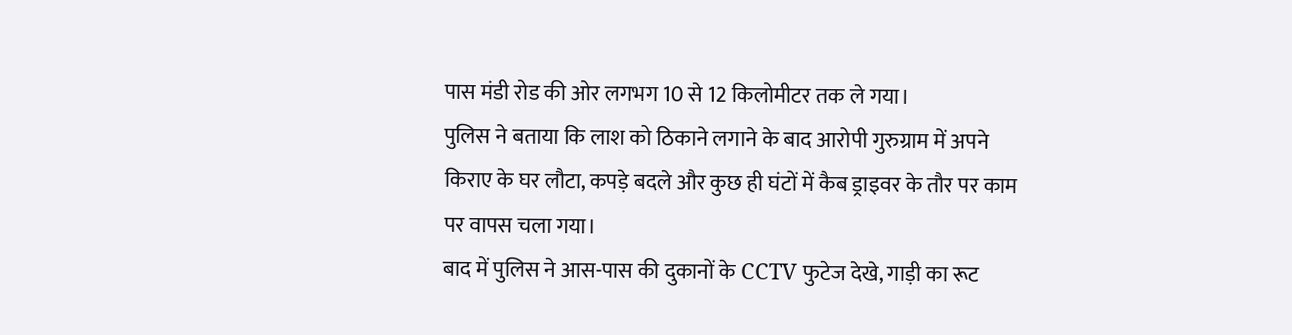पास मंडी रोड की ओर लगभग 10 से 12 किलोमीटर तक ले गया।
पुलिस ने बताया कि लाश को ठिकाने लगाने के बाद आरोपी गुरुग्राम में अपने किराए के घर लौटा, कपड़े बदले और कुछ ही घंटों में कैब ड्राइवर के तौर पर काम पर वापस चला गया।
बाद में पुलिस ने आस-पास की दुकानों के CCTV फुटेज देखे, गाड़ी का रूट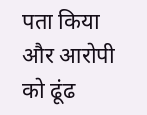पता किया और आरोपी को ढूंढ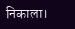निकाला।